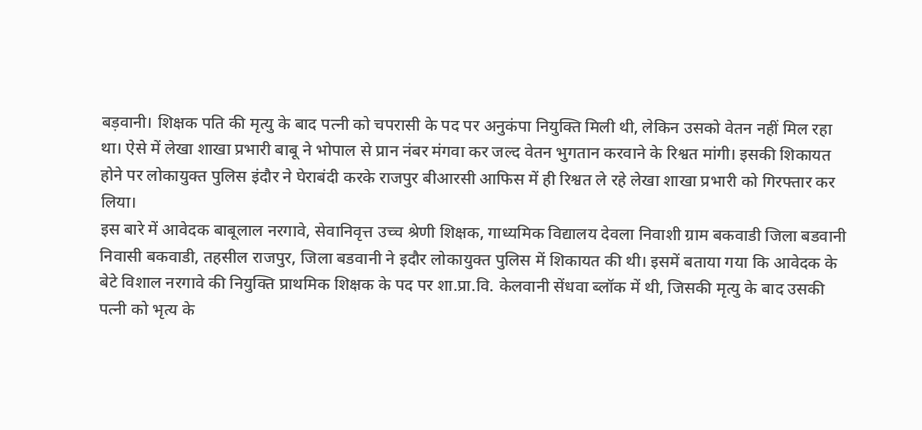बड़वानी। शिक्षक पति की मृत्यु के बाद पत्नी को चपरासी के पद पर अनुकंपा नियुक्ति मिली थी, लेकिन उसको वेतन नहीं मिल रहा था। ऐसे में लेखा शाखा प्रभारी बाबू ने भोपाल से प्रान नंबर मंगवा कर जल्द वेतन भुगतान करवाने के रिश्वत मांगी। इसकी शिकायत होने पर लोकायुक्त पुलिस इंदौर ने घेराबंदी करके राजपुर बीआरसी आफिस में ही रिश्वत ले रहे लेखा शाखा प्रभारी को गिरफ्तार कर लिया।
इस बारे में आवेदक बाबूलाल नरगावे, सेवानिवृत्त उच्च श्रेणी शिक्षक, गाध्यमिक विद्यालय देवला निवाशी ग्राम बकवाडी जिला बडवानी निवासी बकवाडी, तहसील राजपुर, जिला बडवानी ने इदौर लोकायुक्त पुलिस में शिकायत की थी। इसमें बताया गया कि आवेदक के बेटे विशाल नरगावे की नियुक्ति प्राथमिक शिक्षक के पद पर शा.प्रा.वि. केलवानी सेंधवा ब्लॉक में थी, जिसकी मृत्यु के बाद उसकी पत्नी को भृत्य के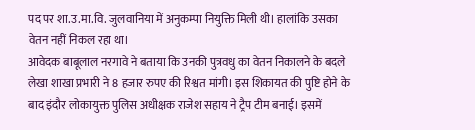पद पर शा.उ.मा.वि. जुलवानिया में अनुकम्पा नियुक्ति मिली थी। हालांकि उसका वेतन नहीं निकल रहा था।
आवेदक बाबूलाल नरगावे ने बताया कि उनकी पुत्रवधु का वेतन निकालने के बदले लेखा शाखा प्रभारी ने 8 हजार रुपए की रिश्वत मांगी। इस शिकायत की पुष्टि होने के बाद इंदौर लोकायुक्त पुलिस अधीक्षक राजेश सहाय ने ट्रैप टीम बनाई। इसमें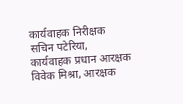कार्यवाहक निरीक्षक सचिन पटेरिया, कार्यवाहक प्रधान आरक्षक विवेक मिश्रा, आरक्षक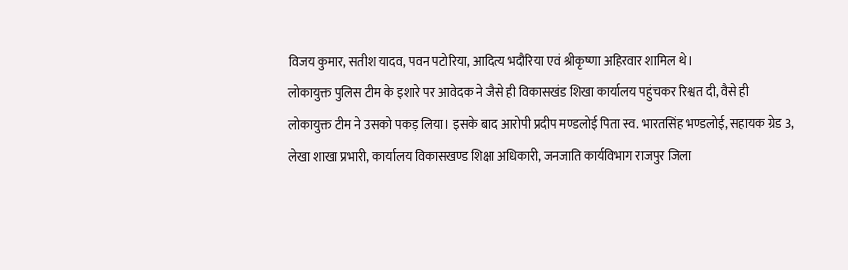विजय कुमार, सतीश यादव, पवन पटोरिया, आदित्य भदौरिया एवं श्रीकृष्णा अहिरवार शामिल थे।
लोकायुक्त पुलिस टीम के इशारे पर आवेदक ने जैसे ही विकासखंड शिखा कार्यालय पहुंचकर रिश्वत दी, वैसे ही लोकायुक्त टीम ने उसको पकड़ लिया। इसके बाद आरोपी प्रदीप मण्डलोई पिता स्व. भारतसिंह भण्डलोई, सहायक ग्रेड 3, लेखा शाखा प्रभारी, कार्यालय विकासखण्ड शिक्षा अधिकारी, जनजाति कार्यविभाग राजपुर जिला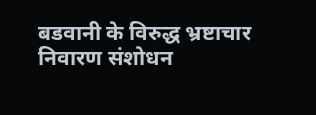बडवानी के विरुद्ध भ्रष्टाचार निवारण संशोधन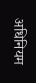अधिनियम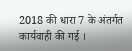2018 की धारा 7 के अंतर्गत कार्यवाही की गई ।